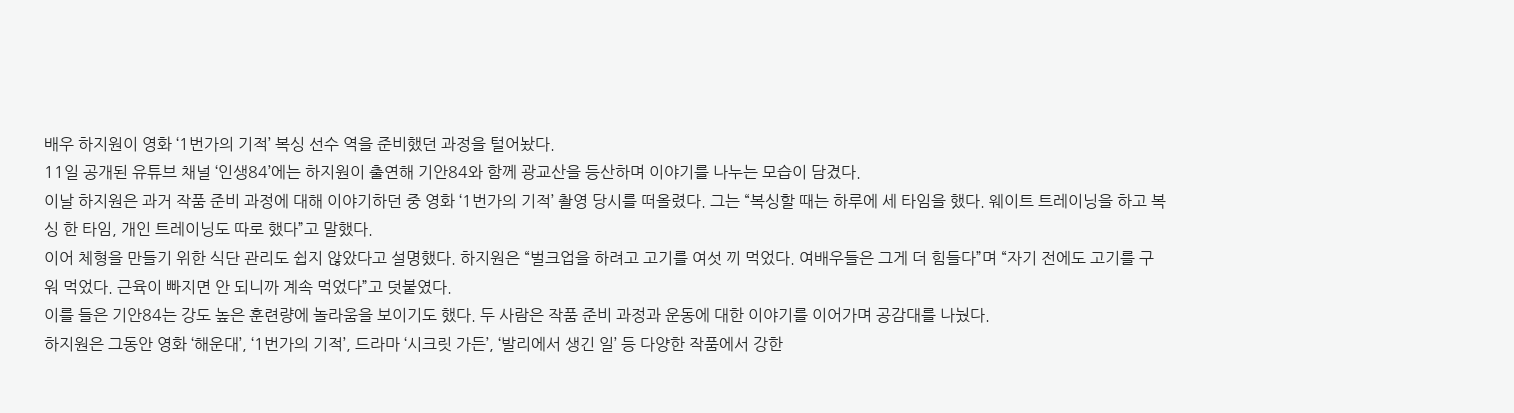배우 하지원이 영화 ‘1번가의 기적’ 복싱 선수 역을 준비했던 과정을 털어놨다.
11일 공개된 유튜브 채널 ‘인생84’에는 하지원이 출연해 기안84와 함께 광교산을 등산하며 이야기를 나누는 모습이 담겼다.
이날 하지원은 과거 작품 준비 과정에 대해 이야기하던 중 영화 ‘1번가의 기적’ 촬영 당시를 떠올렸다. 그는 “복싱할 때는 하루에 세 타임을 했다. 웨이트 트레이닝을 하고 복싱 한 타임, 개인 트레이닝도 따로 했다”고 말했다.
이어 체형을 만들기 위한 식단 관리도 쉽지 않았다고 설명했다. 하지원은 “벌크업을 하려고 고기를 여섯 끼 먹었다. 여배우들은 그게 더 힘들다”며 “자기 전에도 고기를 구워 먹었다. 근육이 빠지면 안 되니까 계속 먹었다”고 덧붙였다.
이를 들은 기안84는 강도 높은 훈련량에 놀라움을 보이기도 했다. 두 사람은 작품 준비 과정과 운동에 대한 이야기를 이어가며 공감대를 나눴다.
하지원은 그동안 영화 ‘해운대’, ‘1번가의 기적’, 드라마 ‘시크릿 가든’, ‘발리에서 생긴 일’ 등 다양한 작품에서 강한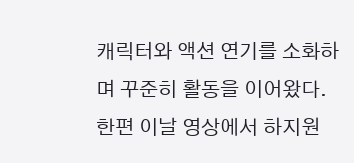캐릭터와 액션 연기를 소화하며 꾸준히 활동을 이어왔다.
한편 이날 영상에서 하지원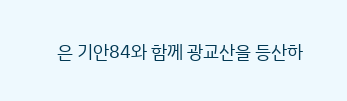은 기안84와 함께 광교산을 등산하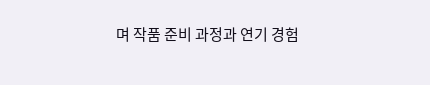며 작품 준비 과정과 연기 경험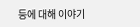등에 대해 이야기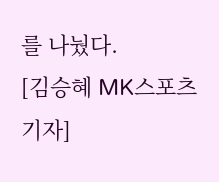를 나눴다.
[김승혜 MK스포츠기자]